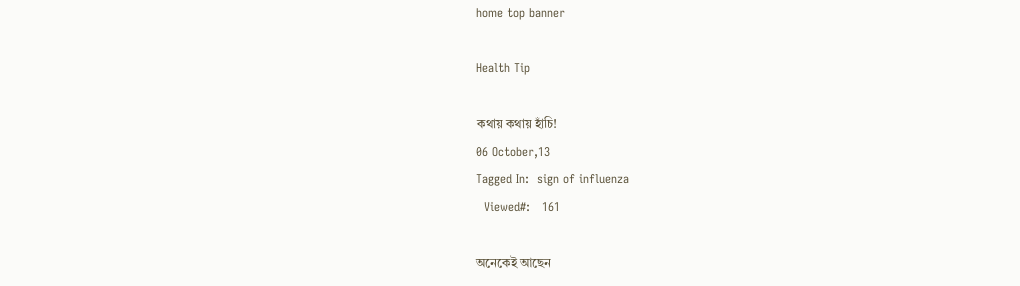home top banner

Health Tip

কথায় কথায় হাঁচি!
06 October,13
Tagged In:  sign of influenza
  Viewed#:   161

অনেকেই আছেন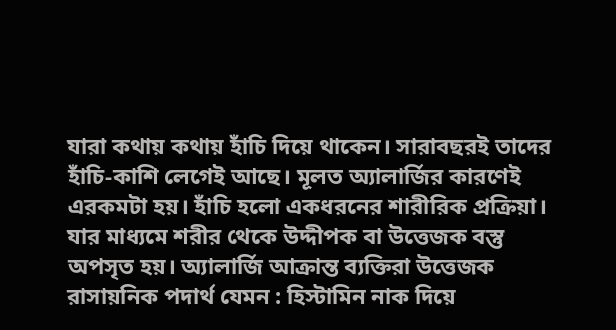যারা কথায় কথায় হাঁচি দিয়ে থাকেন। সারাবছরই তাদের হাঁচি-কাশি লেগেই আছে। মূলত অ্যালার্জির কারণেই এরকমটা হয়। হাঁচি হলো একধরনের শারীরিক প্রক্রিয়া। যার মাধ্যমে শরীর থেকে উদ্দীপক বা উত্তেজক বস্তু অপসৃত হয়। অ্যালার্জি আক্রান্ত ব্যক্তিরা উত্তেজক রাসায়নিক পদার্থ যেমন : হিস্টামিন নাক দিয়ে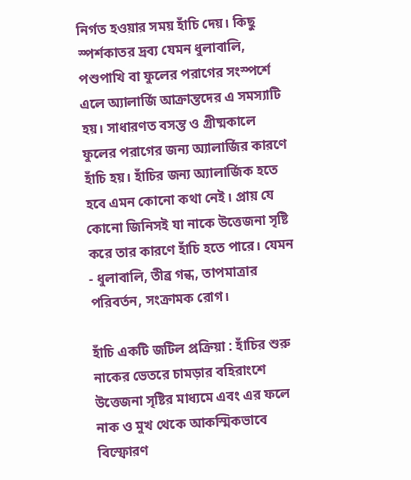নির্গত হওয়ার সময় হাঁচি দেয়। কিছু স্পর্শকাতর দ্রব্য যেমন ধুলাবালি, পশুপাখি বা ফুলের পরাগের সংস্পর্শে এলে অ্যালার্জি আক্রান্তদের এ সমস্যাটি হয়। সাধারণত বসন্ত ও গ্রীষ্মকালে ফুলের পরাগের জন্য অ্যালার্জির কারণে হাঁচি হয়। হাঁচির জন্য অ্যালার্জিক হতে হবে এমন কোনো কথা নেই। প্রায় যে কোনো জিনিসই যা নাকে উত্তেজনা সৃষ্টি করে তার কারণে হাঁচি হতে পারে। যেমন - ধুলাবালি, তীব্র গন্ধ, তাপমাত্রার পরিবর্তন, সংক্রামক রোগ।

হাঁচি একটি জটিল প্রক্রিয়া : হাঁচির শুরু নাকের ভেতরে চামড়ার বহিরাংশে উত্তেজনা সৃষ্টির মাধ্যমে এবং এর ফলে নাক ও মুখ থেকে আকস্মিকভাবে বিস্ফোরণ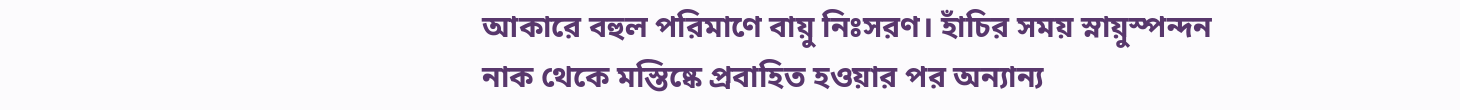আকারে বহুল পরিমাণে বায়ু নিঃসরণ। হাঁচির সময় স্নায়ুস্পন্দন নাক থেকে মস্তিষ্কে প্রবাহিত হওয়ার পর অন্যান্য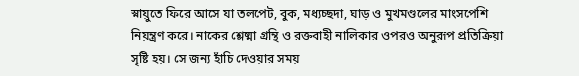স্নায়ুতে ফিরে আসে যা তলপেট, বুক, মধ্যচ্ছদা, ঘাড় ও মুখমণ্ডলের মাংসপেশি নিয়ন্ত্রণ করে। নাকের শ্লেষ্মা গ্রন্থি ও রক্তবাহী নালিকার ওপরও অনুরূপ প্রতিক্রিয়া সৃষ্টি হয়। সে জন্য হাঁচি দেওয়ার সময়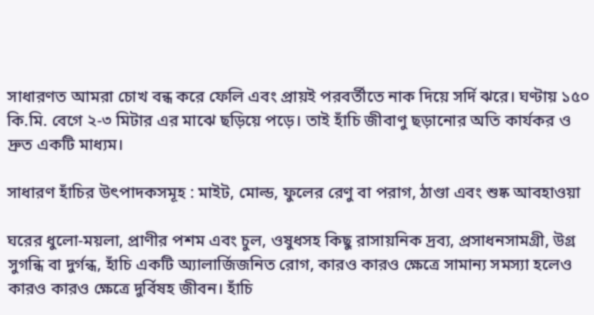সাধারণত আমরা চোখ বন্ধ করে ফেলি এবং প্রায়ই পরবর্তীতে নাক দিয়ে সর্দি ঝরে। ঘণ্টায় ১৫০ কি.মি. বেগে ২-৩ মিটার এর মাঝে ছড়িয়ে পড়ে। তাই হাঁচি জীবাণু ছড়ানোর অতি কার্যকর ও দ্রুত একটি মাধ্যম।

সাধারণ হাঁচির উৎপাদকসমূহ : মাইট, মোল্ড, ফুলের রেণু বা পরাগ, ঠাণ্ডা এবং শুষ্ক আবহাওয়া

ঘরের ধুলো-ময়লা, প্রাণীর পশম এবং চুল, ওষুধসহ কিছু রাসায়নিক দ্রব্য, প্রসাধনসামগ্রী, উগ্র সুগন্ধি বা দুর্গন্ধ, হাঁচি একটি অ্যালার্জিজনিত রোগ, কারও কারও ক্ষেত্রে সামান্য সমস্যা হলেও কারও কারও ক্ষেত্রে দুর্বিষহ জীবন। হাঁচি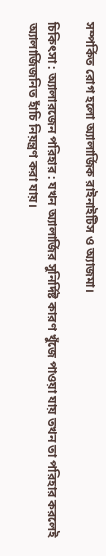সম্পর্কিত রোগ হলো অ্যালার্জিক রাইনাইটিস ও অ্যাজমা।

চিকিৎসা : অ্যালারজেন পরিহার : যখন অ্যালার্জির সুনির্দিষ্ট কারণ খুঁজে পাওয়া যায় তখন তা পরিহার করলেই অ্যালার্জিজনিত হাঁচি নিয়ন্ত্রণ করা যায়।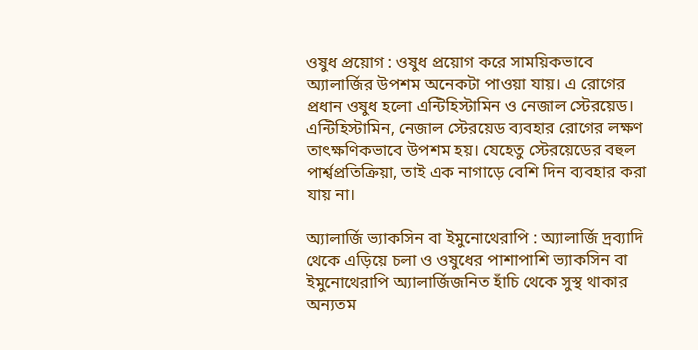ওষুধ প্রয়োগ : ওষুধ প্রয়োগ করে সাময়িকভাবে অ্যালার্জির উপশম অনেকটা পাওয়া যায়। এ রোগের প্রধান ওষুধ হলো এন্টিহিস্টামিন ও নেজাল স্টেরয়েড। এন্টিহিস্টামিন, নেজাল স্টেরয়েড ব্যবহার রোগের লক্ষণ তাৎক্ষণিকভাবে উপশম হয়। যেহেতু স্টেরয়েডের বহুল পার্শ্বপ্রতিক্রিয়া, তাই এক নাগাড়ে বেশি দিন ব্যবহার করা যায় না।

অ্যালার্জি ভ্যাকসিন বা ইমুনোথেরাপি : অ্যালার্জি দ্রব্যাদি থেকে এড়িয়ে চলা ও ওষুধের পাশাপাশি ভ্যাকসিন বা ইমুনোথেরাপি অ্যালার্জিজনিত হাঁচি থেকে সুস্থ থাকার অন্যতম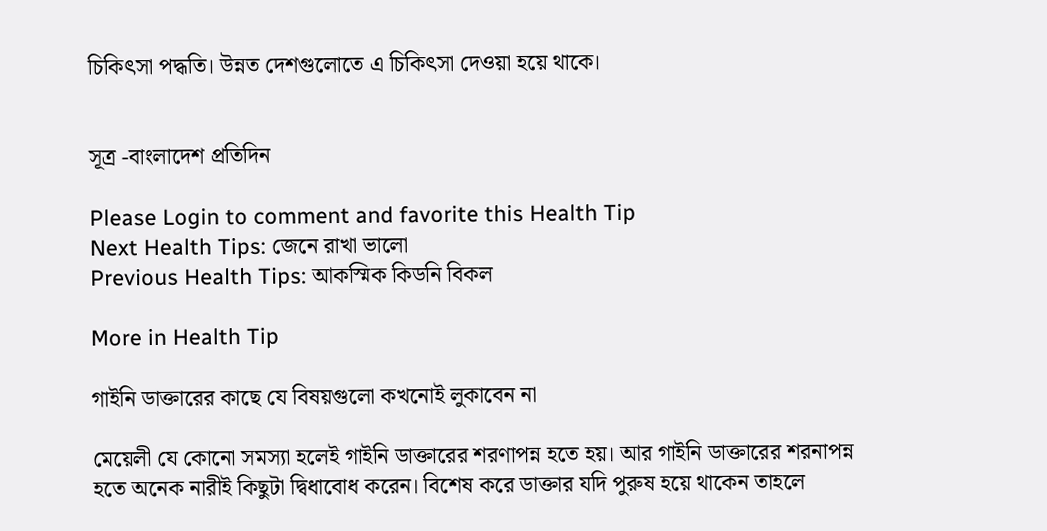চিকিৎসা পদ্ধতি। উন্নত দেশগুলোতে এ চিকিৎসা দেওয়া হয়ে থাকে।


সূত্র -বাংলাদেশ প্রতিদিন

Please Login to comment and favorite this Health Tip
Next Health Tips: জেনে রাখা ভালো
Previous Health Tips: আকস্মিক কিডনি বিকল

More in Health Tip

গাইনি ডাক্তারের কাছে যে বিষয়গুলো কখনোই লুকাবেন না

মেয়েলী যে কোনো সমস্যা হলেই গাইনি ডাক্তারের শরণাপন্ন হতে হয়। আর গাইনি ডাক্তারের শরনাপন্ন হতে অনেক নারীই কিছুটা দ্বিধাবোধ করেন। বিশেষ করে ডাক্তার যদি পুরুষ হয়ে থাকেন তাহলে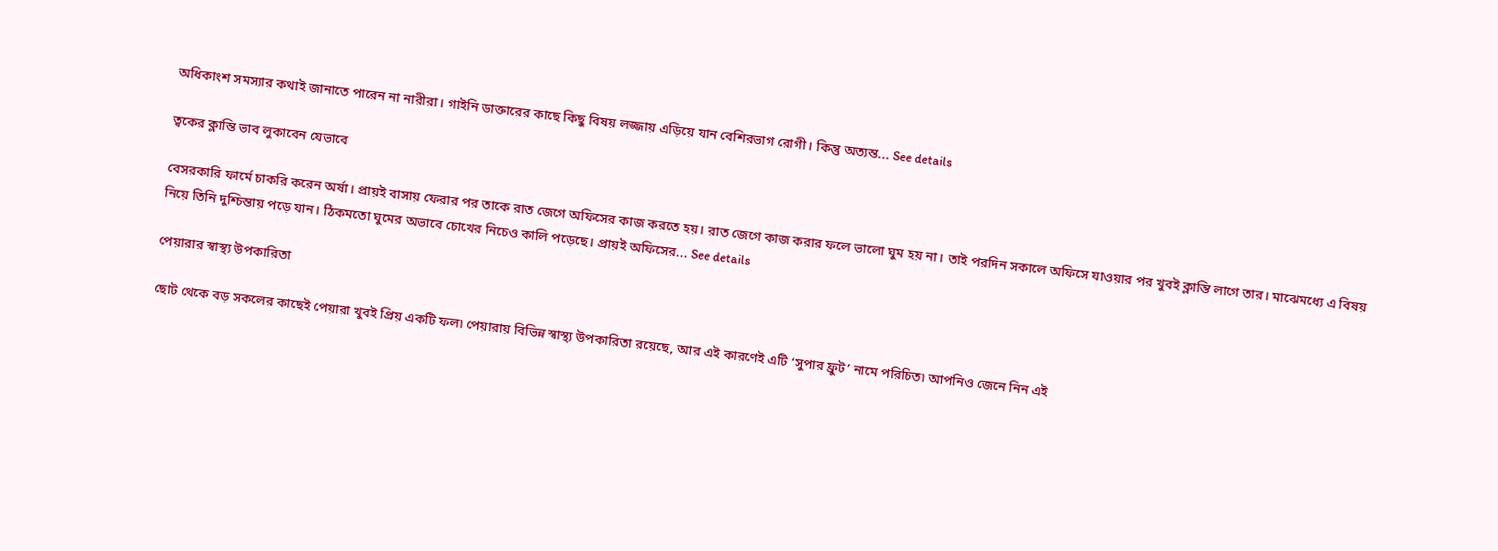অধিকাংশ সমস্যার কথাই জানাতে পারেন না নারীরা। গাইনি ডাক্তারের কাছে কিছু বিষয় লজ্জায় এড়িয়ে যান বেশিরভাগ রোগী। কিন্তু অত্যন্ত... See details

ত্বকের ক্লান্তি ভাব লুকাবেন যেভাবে

বেসরকারি ফার্মে চাকরি করেন অর্ষা। প্রায়ই বাসায় ফেরার পর তাকে রাত জেগে অফিসের কাজ করতে হয়। রাত জেগে কাজ করার ফলে ভালো ঘুম হয় না। তাই পরদিন সকালে অফিসে যাওয়ার পর খুবই ক্লান্তি লাগে তার। মাঝেমধ্যে এ বিষয় নিয়ে তিনি দুশ্চিন্তায় পড়ে যান। ঠিকমতো ঘুমের অভাবে চোখের নিচেও কালি পড়েছে। প্রায়ই অফিসের... See details

পেয়ারার স্বাস্থ্য উপকারিতা

ছোট থেকে বড় সকলের কাছেই পেয়ারা খুবই প্রিয় একটি ফল৷ পেয়ারায় বিভিন্ন স্বাস্থ্য উপকারিতা রয়েছে, আর এই কারণেই এটি ‘সুপার ফ্রুট’ নামে পরিচিত৷ আপনিও জেনে নিন এই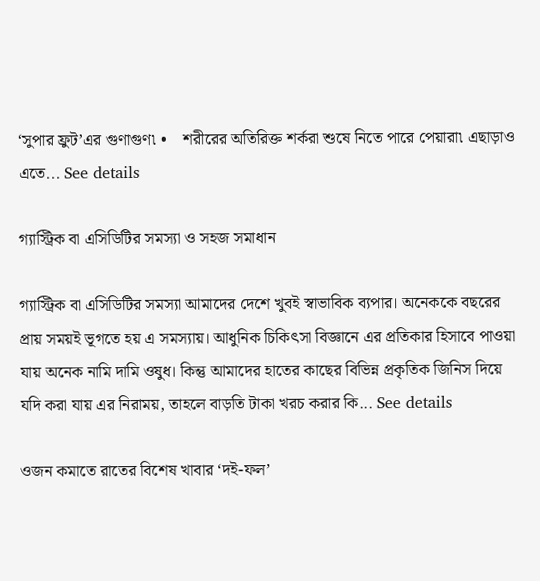‘সুপার ফ্রুট’এর গুণাগুণ৷ •    শরীরের অতিরিক্ত শর্করা শুষে নিতে পারে পেয়ারা৷ এছাড়াও এতে... See details

গ্যাস্ট্রিক বা এসিডিটির সমস্যা ও সহজ সমাধান

গ্যাস্ট্রিক বা এসিডিটির সমস্যা আমাদের দেশে খুবই স্বাভাবিক ব্যপার। অনেককে বছরের প্রায় সময়ই ভূগতে হয় এ সমস্যায়। আধুনিক চিকিৎসা বিজ্ঞানে এর প্রতিকার হিসাবে পাওয়া যায় অনেক নামি দামি ওষুধ। কিন্তু আমাদের হাতের কাছের বিভিন্ন প্রকৃতিক জিনিস দিয়ে যদি করা যায় এর নিরাময়, তাহলে বাড়তি টাকা খরচ করার কি... See details

ওজন কমাতে রাতের বিশেষ খাবার ‘দই-ফল’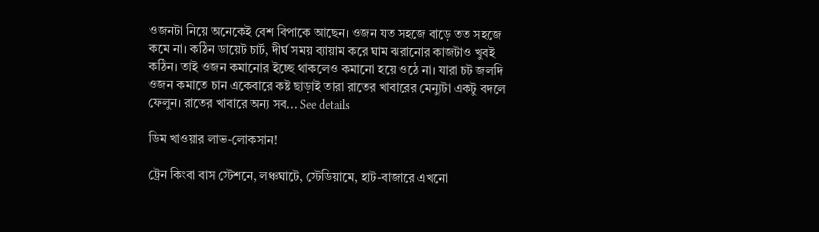ওজনটা নিয়ে অনেকেই বেশ বিপাকে আছেন। ওজন যত সহজে বাড়ে তত সহজে কমে না। কঠিন ডায়েট চার্ট, দীর্ঘ সময় ব্যায়াম করে ঘাম ঝরানোর কাজটাও খুবই কঠিন। তাই ওজন কমানোর ইচ্ছে থাকলেও কমানো হয়ে ওঠে না। যারা চট জলদি ওজন কমাতে চান একেবারে কষ্ট ছাড়াই তারা রাতের খাবারের মেন্যুটা একটু বদলে ফেলুন। রাতের খাবারে অন্য সব... See details

ডিম খাওয়ার লাভ-লোকসান!

ট্রেন কিংবা বাস স্টেশনে, লঞ্চঘাটে, স্টেডিয়ামে, হাট-বাজারে এখনো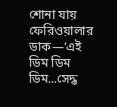শোনা যায় ফেরিওয়ালার ডাক—‘এই ডিম ডিম ডিম...সেদ্ধ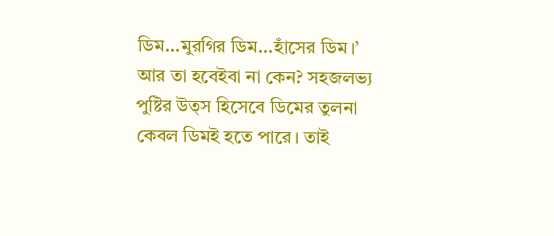ডিম...মুরগির ডিম...হাঁসের ডিম।’ আর তা হবেইবা না কেন? সহজলভ্য পুষ্টির উত্স হিসেবে ডিমের তুলনা কেবল ডিমই হতে পারে। তাই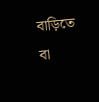বাড়িতে বা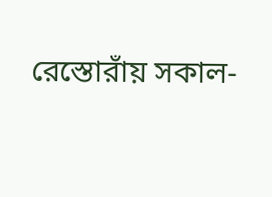রেস্তোরাঁয় সকাল-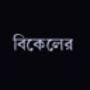বিকেলের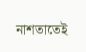নাশতাতেই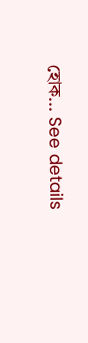হোক... See details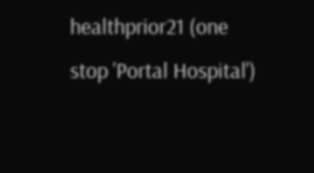healthprior21 (one stop 'Portal Hospital')